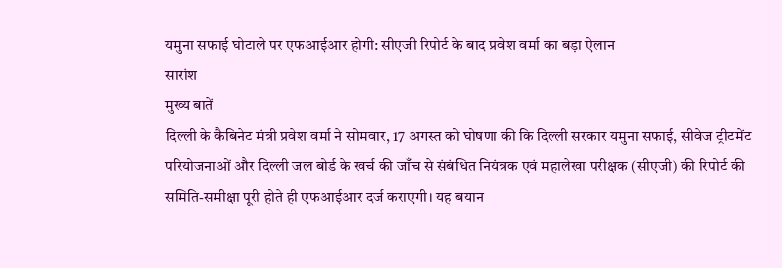यमुना सफाई घोटाले पर एफआईआर होगी: सीएजी रिपोर्ट के बाद प्रवेश वर्मा का बड़ा ऐलान
सारांश
मुख्य बातें
दिल्ली के कैबिनेट मंत्री प्रवेश वर्मा ने सोमवार, 17 अगस्त को घोषणा की कि दिल्ली सरकार यमुना सफाई, सीवेज ट्रीटमेंट परियोजनाओं और दिल्ली जल बोर्ड के खर्च की जाँच से संबंधित नियंत्रक एवं महालेखा परीक्षक (सीएजी) की रिपोर्ट की समिति-समीक्षा पूरी होते ही एफआईआर दर्ज कराएगी। यह बयान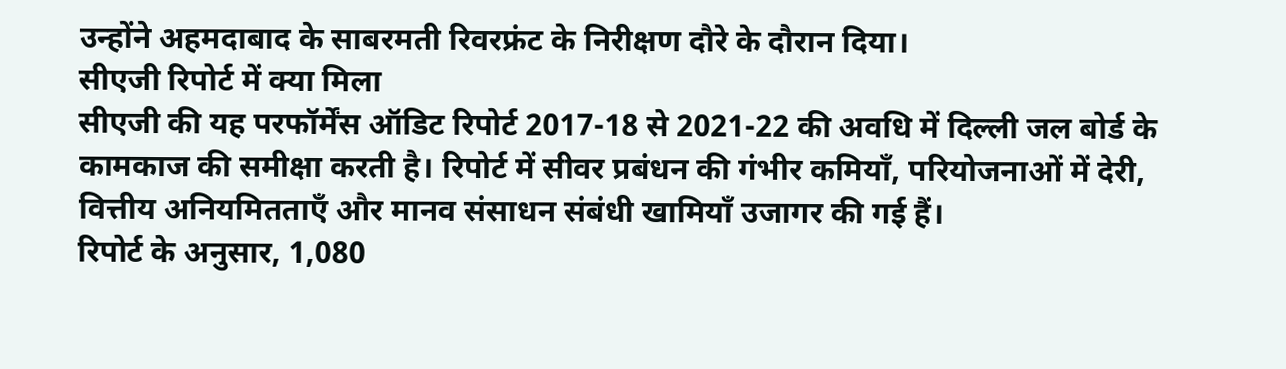उन्होंने अहमदाबाद के साबरमती रिवरफ्रंट के निरीक्षण दौरे के दौरान दिया।
सीएजी रिपोर्ट में क्या मिला
सीएजी की यह परफॉर्मेंस ऑडिट रिपोर्ट 2017-18 से 2021-22 की अवधि में दिल्ली जल बोर्ड के कामकाज की समीक्षा करती है। रिपोर्ट में सीवर प्रबंधन की गंभीर कमियाँ, परियोजनाओं में देरी, वित्तीय अनियमितताएँ और मानव संसाधन संबंधी खामियाँ उजागर की गई हैं।
रिपोर्ट के अनुसार, 1,080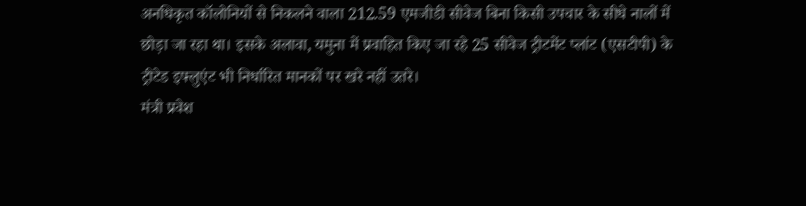अनधिकृत कॉलोनियों से निकलने वाला 212.59 एमजीडी सीवेज बिना किसी उपचार के सीधे नालों में छोड़ा जा रहा था। इसके अलावा, यमुना में प्रवाहित किए जा रहे 25 सीवेज ट्रीटमेंट प्लांट (एसटीपी) के ट्रीटेड इफ्लुएंट भी निर्धारित मानकों पर खरे नहीं उतरे।
मंत्री प्रवेश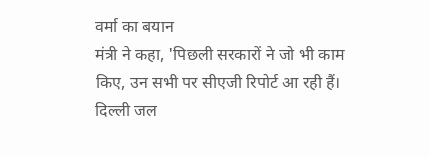वर्मा का बयान
मंत्री ने कहा, 'पिछली सरकारों ने जो भी काम किए, उन सभी पर सीएजी रिपोर्ट आ रही हैं। दिल्ली जल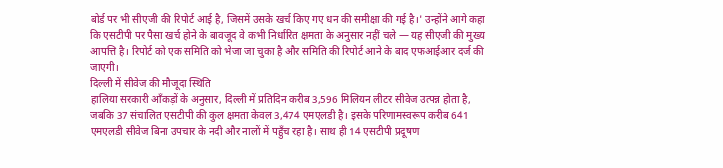बोर्ड पर भी सीएजी की रिपोर्ट आई है, जिसमें उसके खर्च किए गए धन की समीक्षा की गई है।' उन्होंने आगे कहा कि एसटीपी पर पैसा खर्च होने के बावजूद वे कभी निर्धारित क्षमता के अनुसार नहीं चले — यह सीएजी की मुख्य आपत्ति है। रिपोर्ट को एक समिति को भेजा जा चुका है और समिति की रिपोर्ट आने के बाद एफआईआर दर्ज की जाएगी।
दिल्ली में सीवेज की मौजूदा स्थिति
हालिया सरकारी आँकड़ों के अनुसार, दिल्ली में प्रतिदिन करीब 3,596 मिलियन लीटर सीवेज उत्पन्न होता है, जबकि 37 संचालित एसटीपी की कुल क्षमता केवल 3,474 एमएलडी है। इसके परिणामस्वरूप करीब 641 एमएलडी सीवेज बिना उपचार के नदी और नालों में पहुँच रहा है। साथ ही 14 एसटीपी प्रदूषण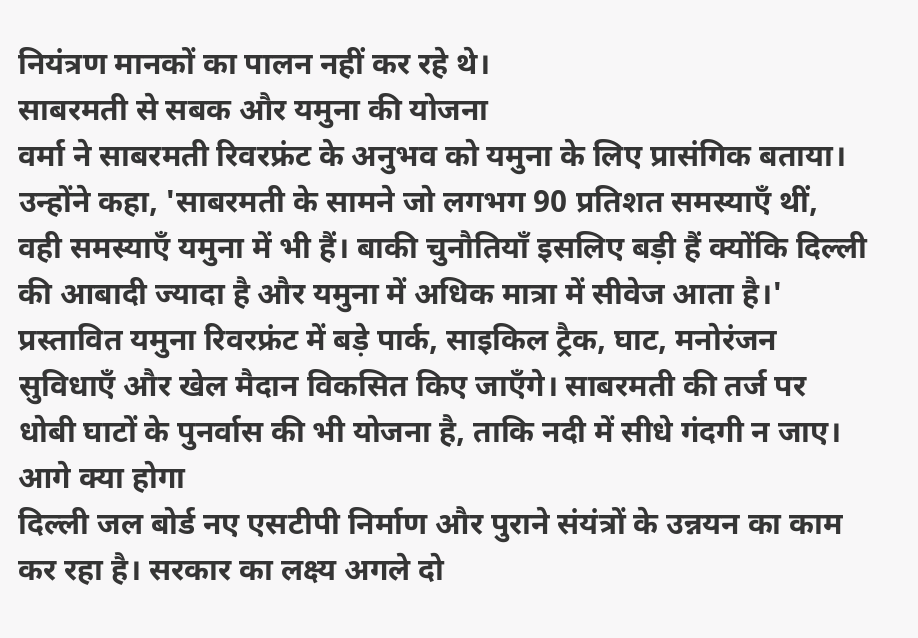नियंत्रण मानकों का पालन नहीं कर रहे थे।
साबरमती से सबक और यमुना की योजना
वर्मा ने साबरमती रिवरफ्रंट के अनुभव को यमुना के लिए प्रासंगिक बताया। उन्होंने कहा, 'साबरमती के सामने जो लगभग 90 प्रतिशत समस्याएँ थीं, वही समस्याएँ यमुना में भी हैं। बाकी चुनौतियाँ इसलिए बड़ी हैं क्योंकि दिल्ली की आबादी ज्यादा है और यमुना में अधिक मात्रा में सीवेज आता है।'
प्रस्तावित यमुना रिवरफ्रंट में बड़े पार्क, साइकिल ट्रैक, घाट, मनोरंजन सुविधाएँ और खेल मैदान विकसित किए जाएँगे। साबरमती की तर्ज पर धोबी घाटों के पुनर्वास की भी योजना है, ताकि नदी में सीधे गंदगी न जाए।
आगे क्या होगा
दिल्ली जल बोर्ड नए एसटीपी निर्माण और पुराने संयंत्रों के उन्नयन का काम कर रहा है। सरकार का लक्ष्य अगले दो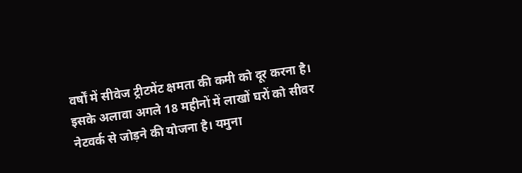वर्षों में सीवेज ट्रीटमेंट क्षमता की कमी को दूर करना है। इसके अलावा अगले 18 महीनों में लाखों घरों को सीवर नेटवर्क से जोड़ने की योजना है। यमुना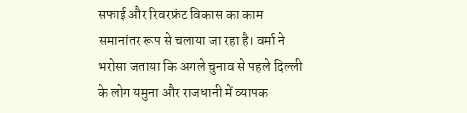सफाई और रिवरफ्रंट विकास का काम समानांतर रूप से चलाया जा रहा है। वर्मा ने भरोसा जताया कि अगले चुनाव से पहले दिल्ली के लोग यमुना और राजधानी में व्यापक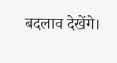बदलाव देखेंगे।